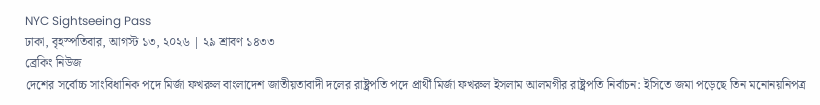NYC Sightseeing Pass
ঢাকা, বৃহস্পতিবার, আগস্ট ১৩, ২০২৬ | ২৯ শ্রাবণ ১৪৩৩
ব্রেকিং নিউজ
দেশের সর্বোচ্চ সাংবিধানিক পদে মির্জা ফখরুল বাংলাদেশ জাতীয়তাবাদী দলের রাষ্ট্রপতি পদে প্রার্থী মির্জা ফখরুল ইসলাম আলমগীর রাষ্ট্রপতি নির্বাচন: ইসিতে জমা পড়েছে তিন মনোনয়নিপত্র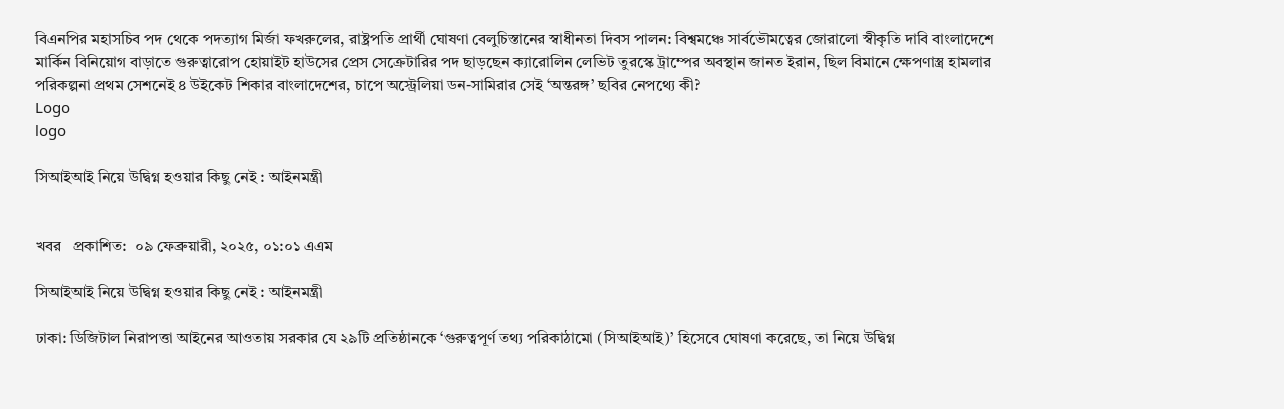বিএনপির মহাসচিব পদ থেকে পদত্যাগ মির্জা ফখরুলের, রাষ্ট্রপতি প্রার্থী ঘোষণা বেলুচিস্তানের স্বাধীনতা দিবস পালন: বিশ্বমঞ্চে সার্বভৌমত্বের জোরালো স্বীকৃতি দাবি বাংলাদেশে মার্কিন বিনিয়োগ বাড়াতে গুরুত্বারোপ হোয়াইট হাউসের প্রেস সেক্রেটারির পদ ছাড়ছেন ক্যারোলিন লেভিট তুরস্কে ট্রাম্পের অবস্থান জানত ইরান, ছিল বিমানে ক্ষেপণাস্ত্র হামলার পরিকল্পনা প্রথম সেশনেই ৪ উইকেট শিকার বাংলাদেশের, চাপে অস্ট্রেলিয়া ডন-সামিরার সেই ‘অন্তরঙ্গ’ ছবির নেপথ্যে কী?
Logo
logo

সিআইআই নিয়ে উদ্বিগ্ন হওয়ার কিছু নেই : আইনমন্ত্রী


খবর   প্রকাশিত:  ০৯ ফেব্রুয়ারী, ২০২৫, ০১:০১ এএম

সিআইআই নিয়ে উদ্বিগ্ন হওয়ার কিছু নেই : আইনমন্ত্রী

ঢাকা: ডিজিটাল নিরাপত্তা আইনের আওতায় সরকার যে ২৯টি প্রতিষ্ঠানকে ‘গুরুত্বপূর্ণ তথ্য পরিকাঠামো (সিআইআই)’ হিসেবে ঘোষণা করেছে, তা নিয়ে উদ্বিগ্ন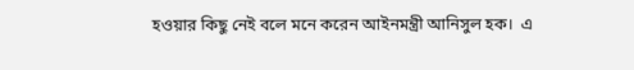হওয়ার কিছু নেই বলে মনে করেন আইনমন্ত্রী আনিসুল হক।  এ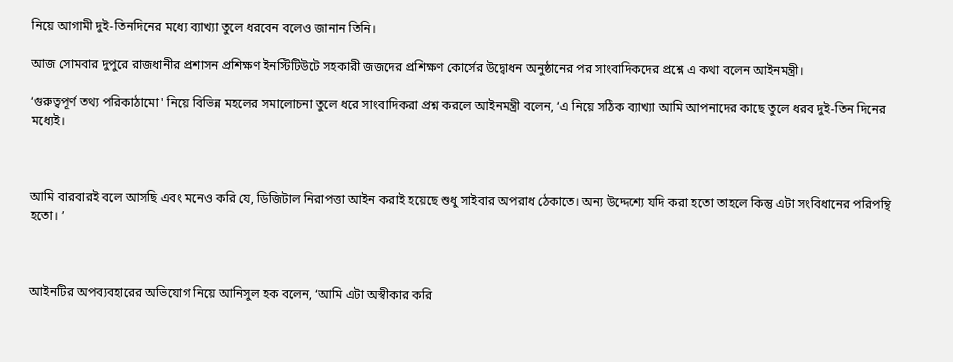নিয়ে আগামী দুই-তিনদিনের মধ্যে ব্যাখ্যা তুলে ধরবেন বলেও জানান তিনি।

আজ সোমবার দুপুরে রাজধানীর প্রশাসন প্রশিক্ষণ ইনস্টিটিউটে সহকারী জজদের প্রশিক্ষণ কোর্সের উদ্বোধন অনুষ্ঠানের পর সাংবাদিকদের প্রশ্নে এ কথা বলেন আইনমন্ত্রী।

‘গুরুত্বপূর্ণ তথ্য পরিকাঠামো' নিয়ে বিভিন্ন মহলের সমালোচনা তুলে ধরে সাংবাদিকরা প্রশ্ন করলে আইনমন্ত্রী বলেন, ‘এ নিয়ে সঠিক ব্যাখ্যা আমি আপনাদের কাছে তুলে ধরব দুই-তিন দিনের মধ্যেই।



আমি বারবারই বলে আসছি এবং মনেও করি যে, ডিজিটাল নিরাপত্তা আইন করাই হয়েছে শুধু সাইবার অপরাধ ঠেকাতে। অন্য উদ্দেশ্যে যদি করা হতো তাহলে কিন্তু এটা সংবিধানের পরিপন্থি হতো। ’



আইনটির অপব্যবহারের অভিযোগ নিয়ে আনিসুল হক বলেন, ‘আমি এটা অস্বীকার করি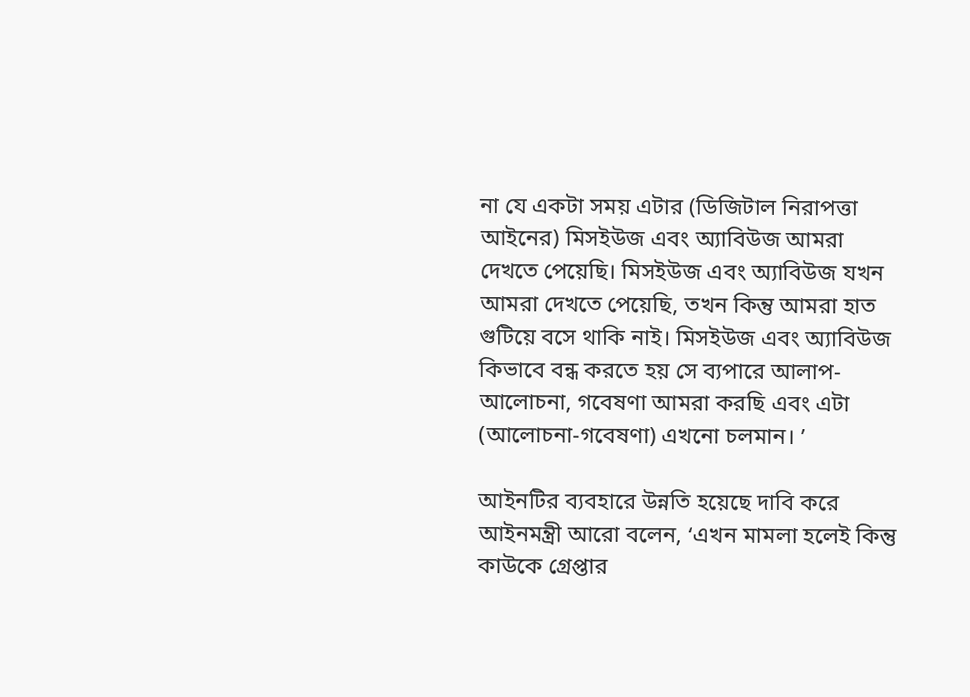না যে একটা সময় এটার (ডিজিটাল নিরাপত্তা আইনের) মিসইউজ এবং অ্যাবিউজ আমরা দেখতে পেয়েছি। মিসইউজ এবং অ্যাবিউজ যখন আমরা দেখতে পেয়েছি, তখন কিন্তু আমরা হাত গুটিয়ে বসে থাকি নাই। মিসইউজ এবং অ্যাবিউজ কিভাবে বন্ধ করতে হয় সে ব্যপারে আলাপ-আলোচনা, গবেষণা আমরা করছি এবং এটা (আলোচনা-গবেষণা) এখনো চলমান। ’

আইনটির ব্যবহারে উন্নতি হয়েছে দাবি করে আইনমন্ত্রী আরো বলেন, ‘এখন মামলা হলেই কিন্তু কাউকে গ্রেপ্তার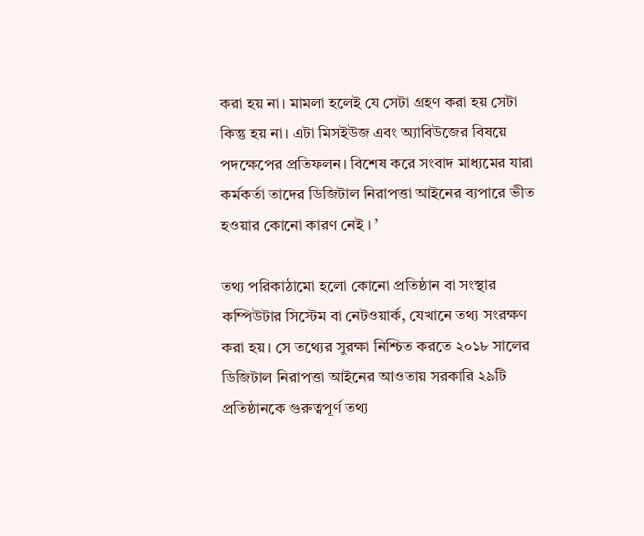করা হয় না। মামলা হলেই যে সেটা গ্রহণ করা হয় সেটা কিন্তু হয় না। এটা মিসইউজ এবং অ্যাবিউজের বিষয়ে পদক্ষেপের প্রতিফলন। বিশেষ করে সংবাদ মাধ্যমের যারা কর্মকর্তা তাদের ডিজিটাল নিরাপত্তা আইনের ব্যপারে ভীত হওয়ার কোনো কারণ নেই । ’

তথ্য পরিকাঠামো হলো কোনো প্রতিষ্ঠান বা সংস্থার কম্পিউটার সিস্টেম বা নেটওয়ার্ক, যেখানে তথ্য সংরক্ষণ করা হয়। সে তথ্যের সুরক্ষা নিশ্চিত করতে ২০১৮ সালের ডিজিটাল নিরাপত্তা আইনের আওতায় সরকারি ২৯টি প্রতিষ্ঠানকে গুরুত্বপূর্ণ তথ্য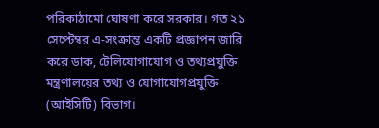পরিকাঠামো ঘোষণা করে সরকার। গত ২১ সেপ্টেম্বর এ-সংক্রান্ত একটি প্রজ্ঞাপন জারি করে ডাক, টেলিযোগাযোগ ও তথ্যপ্রযুক্তি মন্ত্রণালয়ের তথ্য ও যোগাযোগপ্রযুক্তি (আইসিটি) বিভাগ।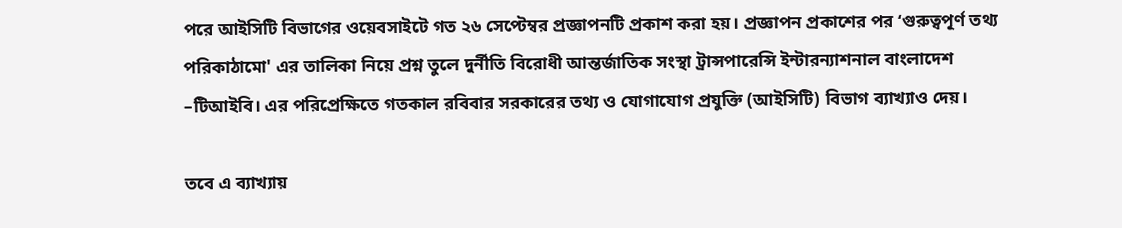পরে আইসিটি বিভাগের ওয়েবসাইটে গত ২৬ সেপ্টেম্বর প্রজ্ঞাপনটি প্রকাশ করা হয়। প্রজ্ঞাপন প্রকাশের পর ‘গুরুত্বপূর্ণ তথ্য পরিকাঠামো' এর তালিকা নিয়ে প্রশ্ন তুলে দুর্নীতি বিরোধী আন্তর্জাতিক সংস্থা ট্রান্সপারেন্সি ইন্টারন্যাশনাল বাংলাদেশ –টিআইবি। এর পরিপ্রেক্ষিতে গতকাল রবিবার সরকারের তথ্য ও যোগাযোগ প্রযুক্তি (আইসিটি) বিভাগ ব্যাখ্যাও দেয়।

তবে এ ব্যাখ্যায়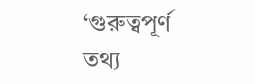‘গুরুত্বপূর্ণ তথ্য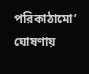পরিকাঠামো’ ঘোষণায়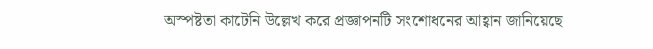অস্পষ্টতা কাটেনি উল্লেখ করে প্রজ্ঞাপনটি সংশোধনের আহ্বান জানিয়েছে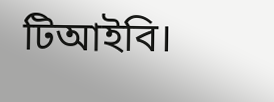টিআইবি।